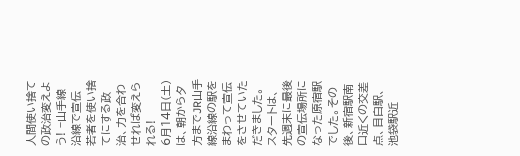人間使い捨ての政治変えよう! −山手線沿線で宣伝
若者を使い捨てにする政治、力を合わせれば変えられる!
6月14日(土)は、朝から夕方までJR山手線沿線の駅をまわって宣伝をさせていただきました。スタートは、先週末に最後の宣伝場所になった原宿駅でした。その後、新宿駅南口近くの交差点、目白駅、池袋駅近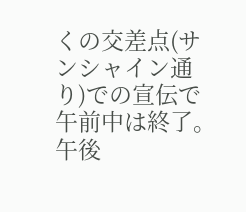くの交差点(サンシャイン通り)での宣伝で午前中は終了。午後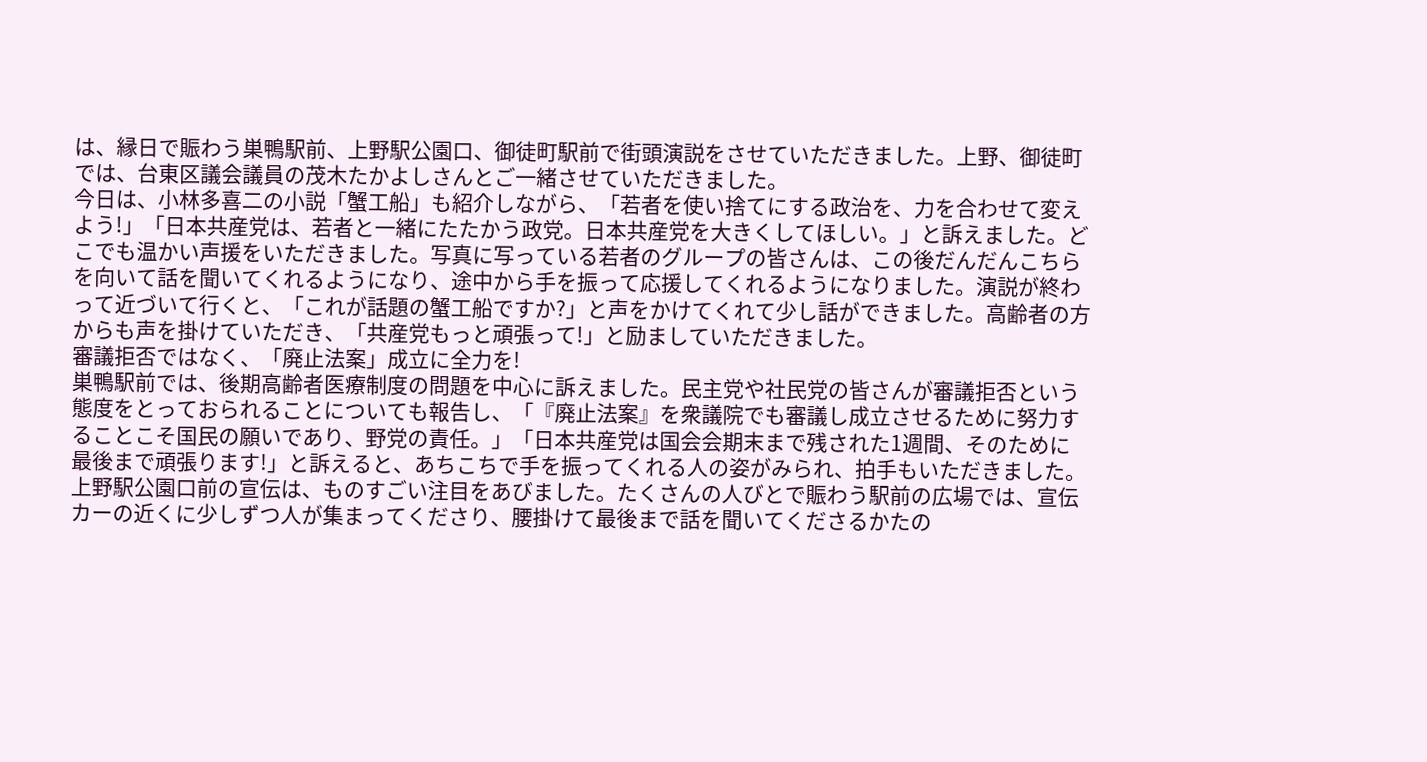は、縁日で賑わう巣鴨駅前、上野駅公園口、御徒町駅前で街頭演説をさせていただきました。上野、御徒町では、台東区議会議員の茂木たかよしさんとご一緒させていただきました。
今日は、小林多喜二の小説「蟹工船」も紹介しながら、「若者を使い捨てにする政治を、力を合わせて変えよう!」「日本共産党は、若者と一緒にたたかう政党。日本共産党を大きくしてほしい。」と訴えました。どこでも温かい声援をいただきました。写真に写っている若者のグループの皆さんは、この後だんだんこちらを向いて話を聞いてくれるようになり、途中から手を振って応援してくれるようになりました。演説が終わって近づいて行くと、「これが話題の蟹工船ですか?」と声をかけてくれて少し話ができました。高齢者の方からも声を掛けていただき、「共産党もっと頑張って!」と励ましていただきました。
審議拒否ではなく、「廃止法案」成立に全力を!
巣鴨駅前では、後期高齢者医療制度の問題を中心に訴えました。民主党や社民党の皆さんが審議拒否という態度をとっておられることについても報告し、「『廃止法案』を衆議院でも審議し成立させるために努力することこそ国民の願いであり、野党の責任。」「日本共産党は国会会期末まで残された1週間、そのために最後まで頑張ります!」と訴えると、あちこちで手を振ってくれる人の姿がみられ、拍手もいただきました。
上野駅公園口前の宣伝は、ものすごい注目をあびました。たくさんの人びとで賑わう駅前の広場では、宣伝カーの近くに少しずつ人が集まってくださり、腰掛けて最後まで話を聞いてくださるかたの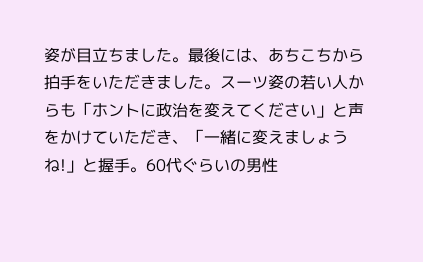姿が目立ちました。最後には、あちこちから拍手をいただきました。スーツ姿の若い人からも「ホントに政治を変えてください」と声をかけていただき、「一緒に変えましょうね!」と握手。60代ぐらいの男性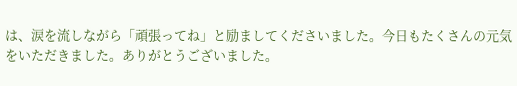は、涙を流しながら「頑張ってね」と励ましてくださいました。今日もたくさんの元気をいただきました。ありがとうございました。